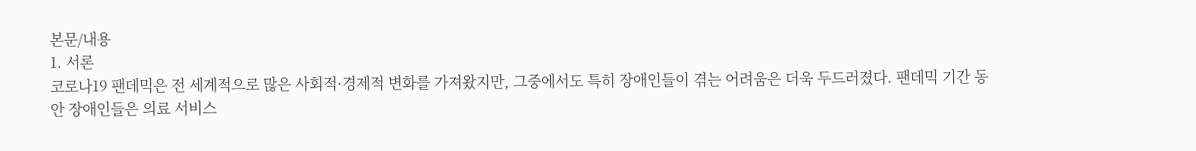본문/내용
1. 서론
코로나19 팬데믹은 전 세계적으로 많은 사회적·경제적 변화를 가져왔지만, 그중에서도 특히 장애인들이 겪는 어려움은 더욱 두드러졌다. 팬데믹 기간 동안 장애인들은 의료 서비스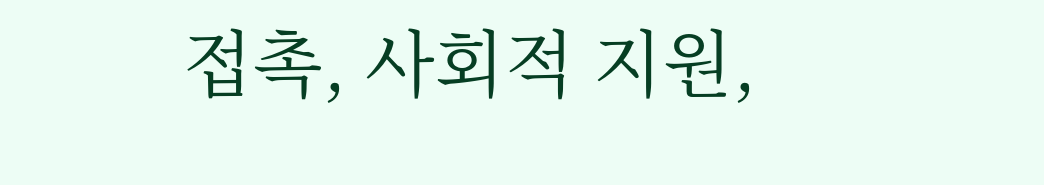접촉, 사회적 지원,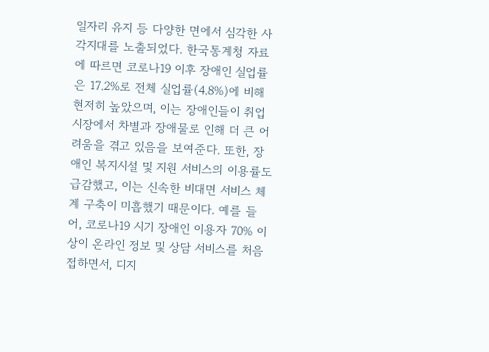일자리 유지 등 다양한 면에서 심각한 사각지대를 노출되었다. 한국통계청 자료에 따르면 코로나19 이후 장애인 실업률은 17.2%로 전체 실업률(4.8%)에 비해 현저히 높았으며, 이는 장애인들이 취업 시장에서 차별과 장애물로 인해 더 큰 어려움을 겪고 있음을 보여준다. 또한, 장애인 복지시설 및 지원 서비스의 이용률도 급감했고, 이는 신속한 비대면 서비스 체계 구축이 미흡했기 때문이다. 예를 들어, 코로나19 시기 장애인 이용자 70% 이상이 온라인 정보 및 상담 서비스를 처음 접하면서, 디지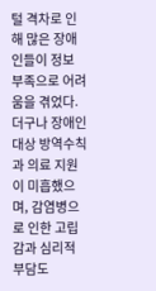털 격차로 인해 많은 장애인들이 정보 부족으로 어려움을 겪었다. 더구나 장애인 대상 방역수칙과 의료 지원이 미흡했으며, 감염병으로 인한 고립감과 심리적 부담도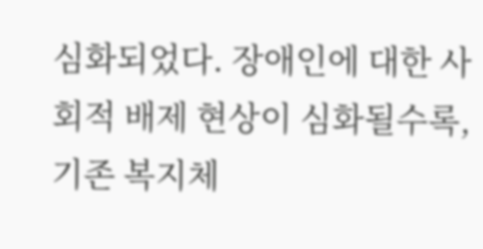심화되었다. 장애인에 대한 사회적 배제 현상이 심화될수록, 기존 복지체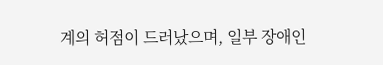계의 허점이 드러났으며, 일부 장애인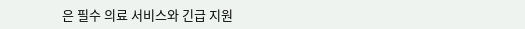은 필수 의료 서비스와 긴급 지원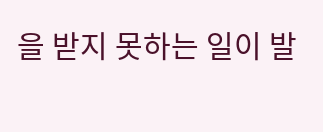을 받지 못하는 일이 발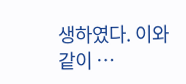생하였다. 이와 같이 …